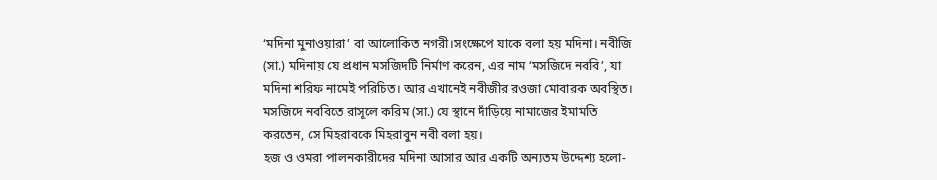‘মদিনা মুনাওয়ারা’ বা আলোকিত নগরী।সংক্ষেপে যাকে বলা হয় মদিনা। নবীজি (সা.) মদিনায় যে প্রধান মসজিদটি নির্মাণ করেন, এর নাম ‘মসজিদে নববি’, যা মদিনা শরিফ নামেই পরিচিত। আর এখানেই নবীজীর রওজা মোবারক অবস্থিত। মসজিদে নববিতে রাসূলে করিম (সা.) যে স্থানে দাঁড়িয়ে নামাজের ইমামতি করতেন, সে মিহরাবকে মিহরাবুন নবী বলা হয়।
হজ ও ওমরা পালনকারীদের মদিনা আসার আর একটি অন্যতম উদ্দেশ্য হলো-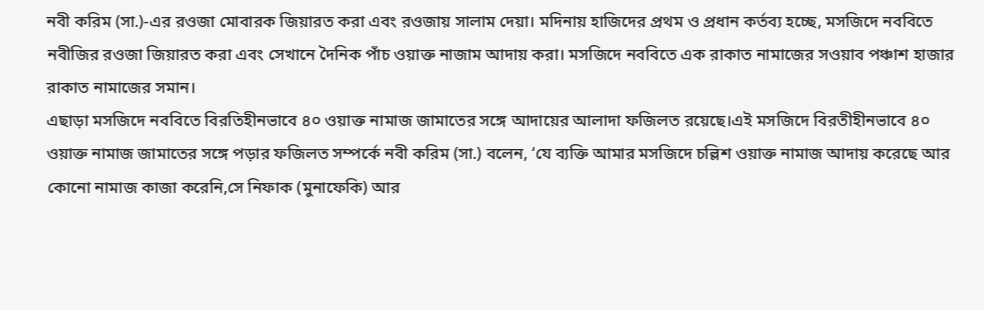নবী করিম (সা.)-এর রওজা মোবারক জিয়ারত করা এবং রওজায় সালাম দেয়া। মদিনায় হাজিদের প্রথম ও প্রধান কর্তব্য হচ্ছে, মসজিদে নববিতে নবীজির রওজা জিয়ারত করা এবং সেখানে দৈনিক পাঁচ ওয়াক্ত নাজাম আদায় করা। মসজিদে নববিতে এক রাকাত নামাজের সওয়াব পঞ্চাশ হাজার রাকাত নামাজের সমান।
এছাড়া মসজিদে নববিতে বিরতিহীনভাবে ৪০ ওয়াক্ত নামাজ জামাতের সঙ্গে আদায়ের আলাদা ফজিলত রয়েছে।এই মসজিদে বিরতীহীনভাবে ৪০ ওয়াক্ত নামাজ জামাতের সঙ্গে পড়ার ফজিলত সম্পর্কে নবী করিম (সা.) বলেন, ‘যে ব্যক্তি আমার মসজিদে চল্লিশ ওয়াক্ত নামাজ আদায় করেছে আর কোনো নামাজ কাজা করেনি,সে নিফাক (মুনাফেকি) আর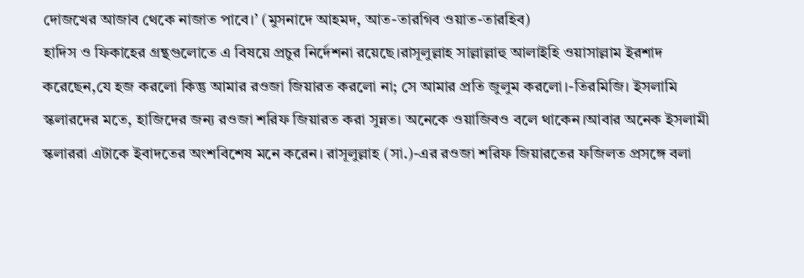দোজখের আজাব থেকে নাজাত পাবে।’ (মুসনাদে আহমদ, আত-তারগিব ওয়াত-তারহিব)
হাদিস ও ফিকাহের গ্রন্থগুলোতে এ বিষয়ে প্রচুর নির্দেশনা রয়েছে।রাসূলুল্লাহ সাল্লাল্লাহু আলাইহি ওয়াসাল্লাম ইরশাদ করেছেন,যে হজ করলো কিন্তু আমার রওজা জিয়ারত করলো না; সে আমার প্রতি জুলুম করলো।-তিরমিজি। ইসলামি স্কলারদের মতে, হাজিদের জন্য রওজা শরিফ জিয়ারত করা সুন্নত। অনেকে ওয়াজিবও বলে থাকেন।আবার অনেক ইসলামী স্কলাররা এটাকে ইবাদতের অংশবিশেষ মনে করেন। রাসূলুল্লাহ (সা.)-এর রওজা শরিফ জিয়ারতের ফজিলত প্রসঙ্গে বলা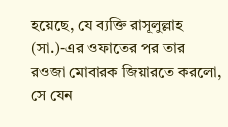হয়েছে, যে ব্যক্তি রাসূলুল্লাহ (সা.)-এর ওফাতের পর তার রওজা মোবারক জিয়ারতে করলো, সে যেন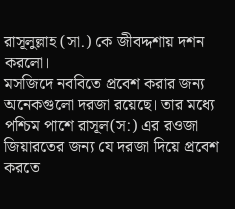রাসূলুল্লাহ (সা.) কে জীবদ্দশায় দশন করলো।
মসজিদে নববিতে প্রবেশ করার জন্য অনেকগুলো দরজা রয়েছে। তার মধ্যে পশ্চিম পাশে রাসূল(স:) এর রওজা জিয়ারতের জন্য যে দরজা দিয়ে প্রবেশ করতে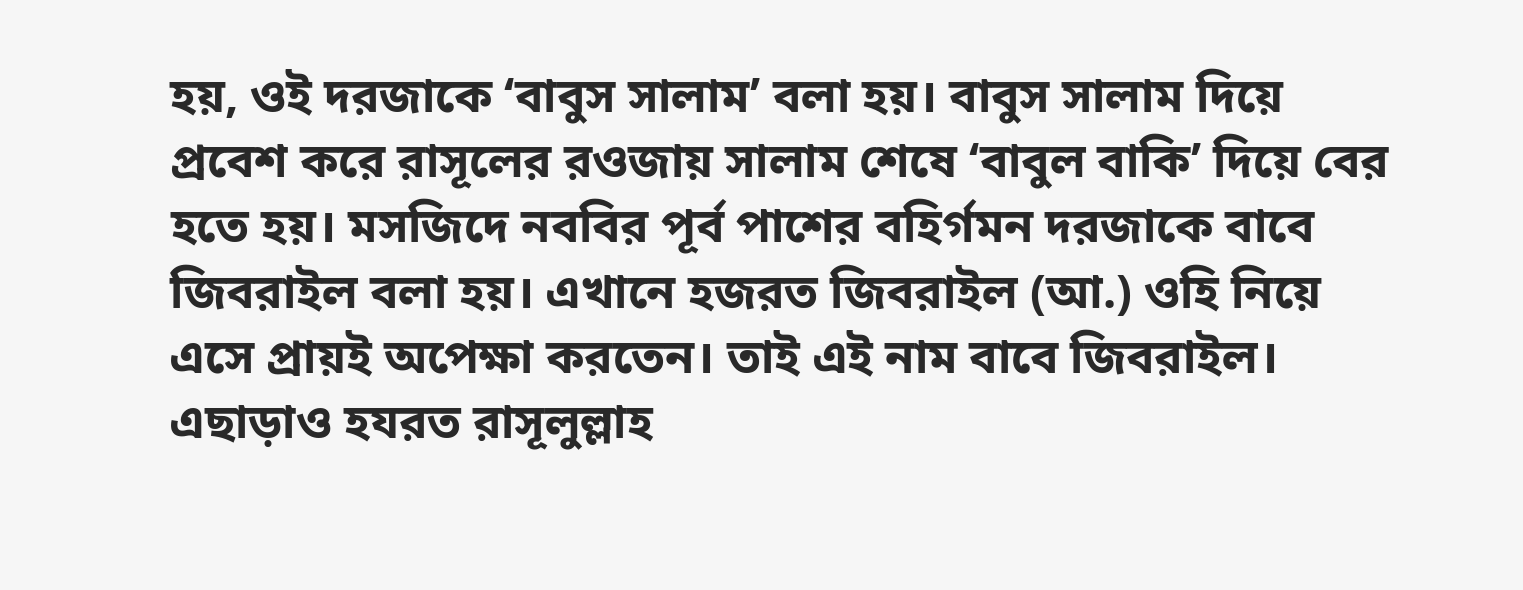হয়, ওই দরজাকে ‘বাবুস সালাম’ বলা হয়। বাবুস সালাম দিয়ে প্রবেশ করে রাসূলের রওজায় সালাম শেষে ‘বাবুল বাকি’ দিয়ে বের হতে হয়। মসজিদে নববির পূর্ব পাশের বহির্গমন দরজাকে বাবে জিবরাইল বলা হয়। এখানে হজরত জিবরাইল (আ.) ওহি নিয়ে এসে প্রায়ই অপেক্ষা করতেন। তাই এই নাম বাবে জিবরাইল।
এছাড়াও হযরত রাসূলুল্লাহ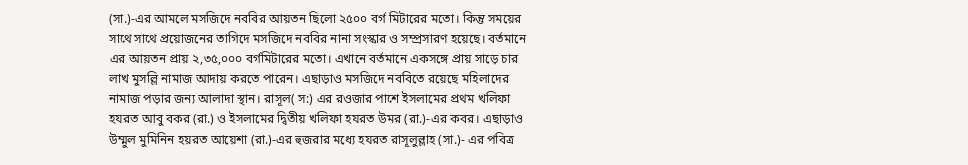(সা.)-এর আমলে মসজিদে নববির আয়তন ছিলো ২৫০০ বর্গ মিটারের মতো। কিন্তু সময়ের সাথে সাথে প্রয়োজনের তাগিদে মসজিদে নববির নানা সংস্কার ও সম্প্রসারণ হয়েছে। বর্তমানে এর আয়তন প্রায় ২,৩৫,০০০ বর্গমিটারের মতো। এখানে বর্তমানে একসঙ্গে প্রায় সাড়ে চার লাখ মুসল্লি নামাজ আদায় করতে পারেন। এছাড়াও মসজিদে নববিতে রয়েছে মহিলাদের নামাজ পড়ার জন্য আলাদা স্থান। রাসূল( স:) এর রওজার পাশে ইসলামের প্রথম খলিফা হযরত আবু বকর (রা.) ও ইসলামের দ্বিতীয় খলিফা হযরত উমর (রা.)-এর কবর। এছাড়াও উম্মুল মুমিনিন হয়রত আয়েশা (রা.)-এর হুজরার মধ্যে হযরত রাসূলুল্লাহ (সা.)- এর পবিত্র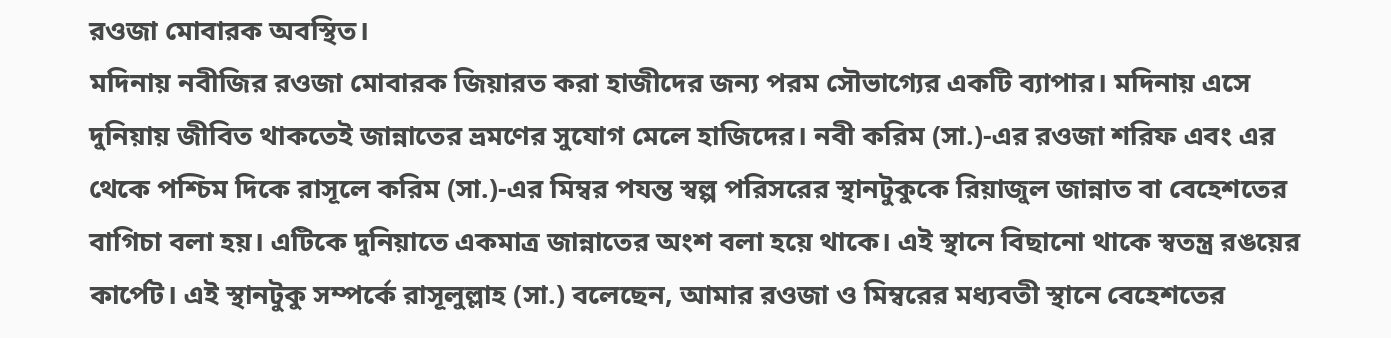রওজা মোবারক অবস্থিত।
মদিনায় নবীজির রওজা মোবারক জিয়ারত করা হাজীদের জন্য পরম সৌভাগ্যের একটি ব্যাপার। মদিনায় এসে দুনিয়ায় জীবিত থাকতেই জান্নাতের ভ্রমণের সুযোগ মেলে হাজিদের। নবী করিম (সা.)-এর রওজা শরিফ এবং এর থেকে পশ্চিম দিকে রাসূলে করিম (সা.)-এর মিম্বর পযন্ত স্বল্প পরিসরের স্থানটুকুকে রিয়াজুল জান্নাত বা বেহেশতের বাগিচা বলা হয়। এটিকে দুনিয়াতে একমাত্র জান্নাতের অংশ বলা হয়ে থাকে। এই স্থানে বিছানো থাকে স্বতন্ত্র রঙয়ের কার্পেট। এই স্থানটুকু সম্পর্কে রাসূলুল্লাহ (সা.) বলেছেন, আমার রওজা ও মিম্বরের মধ্যবতী স্থানে বেহেশতের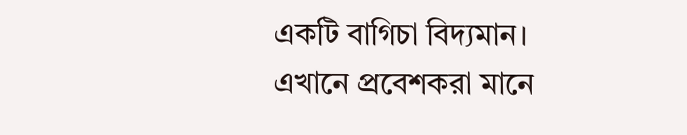একটি বাগিচা বিদ্যমান। এখানে প্রবেশকরা মানে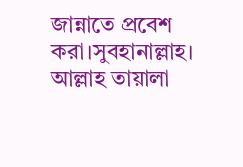জান্নাতে প্রবেশ করা।সুবহানাল্লাহ। আল্লাহ তায়ালা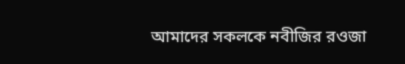আমাদের সকলকে নবীজির রওজা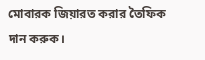মোবারক জিয়ারত করার তৈফিক দান করুক।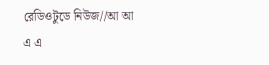রেডিওটুডে নিউজ//আ আ
এ এ